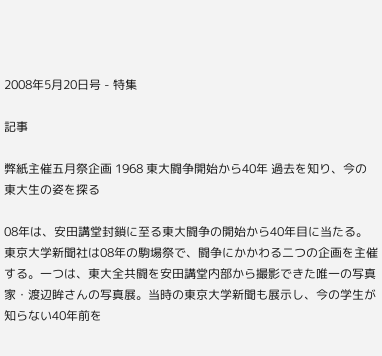2008年5月20日号 - 特集

記事

弊紙主催五月祭企画 1968 東大闘争開始から40年 過去を知り、今の東大生の姿を探る

08年は、安田講堂封鎖に至る東大闘争の開始から40年目に当たる。東京大学新聞社は08年の駒場祭で、闘争にかかわる二つの企画を主催する。一つは、東大全共闘を安田講堂内部から撮影できた唯一の写真家・渡辺眸さんの写真展。当時の東京大学新聞も展示し、今の学生が知らない40年前を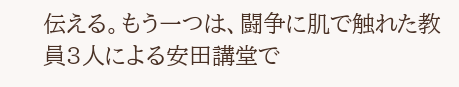伝える。もう一つは、闘争に肌で触れた教員3人による安田講堂で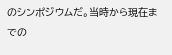のシンポジウムだ。当時から現在までの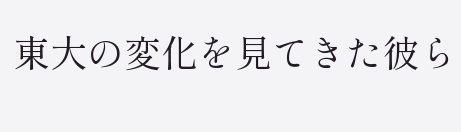東大の変化を見てきた彼ら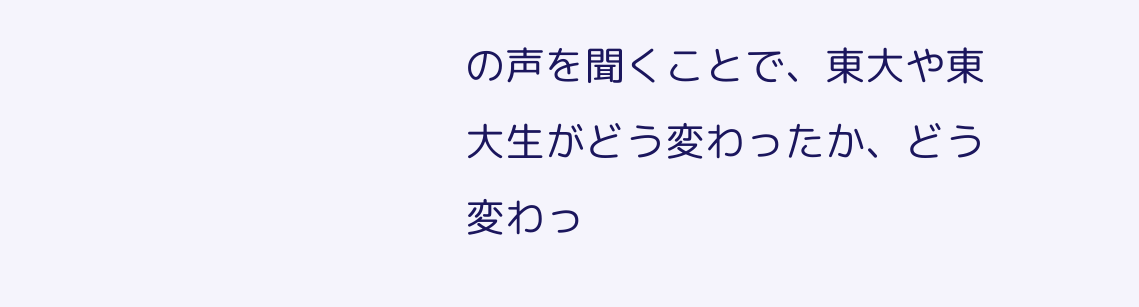の声を聞くことで、東大や東大生がどう変わったか、どう変わっ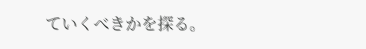ていくべきかを探る。